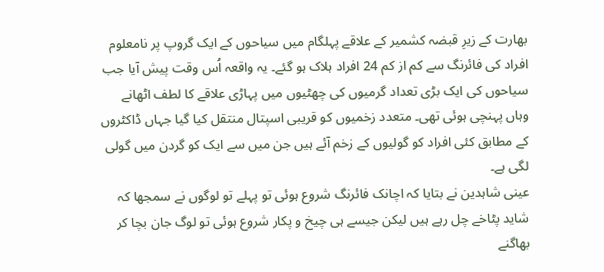بھارت کے زیرِ قبضہ کشمیر کے علاقے پہلگام میں سیاحوں کے ایک گروپ پر نامعلوم افراد کی فائرنگ سے کم از کم 24 افراد ہلاک ہو گئے۔ یہ واقعہ اُس وقت پیش آیا جب سیاحوں کی ایک بڑی تعداد گرمیوں کی چھٹیوں میں پہاڑی علاقے کا لطف اٹھانے وہاں پہنچی ہوئی تھی۔ متعدد زخمیوں کو قریبی اسپتال منتقل کیا گیا جہاں ڈاکٹروں کے مطابق کئی افراد کو گولیوں کے زخم آئے ہیں جن میں سے ایک کو گردن میں گولی لگی ہے۔
عینی شاہدین نے بتایا کہ اچانک فائرنگ شروع ہوئی تو پہلے تو لوگوں نے سمجھا کہ شاید پٹاخے چل رہے ہیں لیکن جیسے ہی چیخ و پکار شروع ہوئی تو لوگ جان بچا کر بھاگنے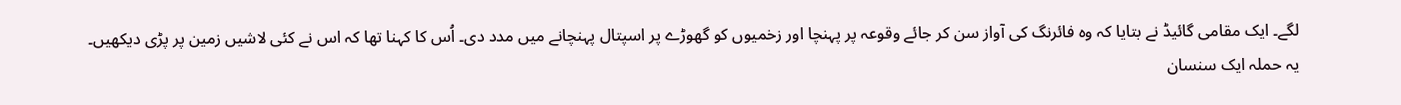لگے۔ ایک مقامی گائیڈ نے بتایا کہ وہ فائرنگ کی آواز سن کر جائے وقوعہ پر پہنچا اور زخمیوں کو گھوڑے پر اسپتال پہنچانے میں مدد دی۔ اُس کا کہنا تھا کہ اس نے کئی لاشیں زمین پر پڑی دیکھیں۔
یہ حملہ ایک سنسان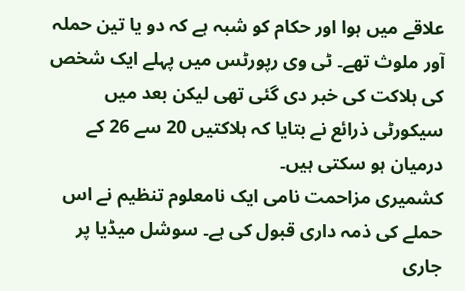علاقے میں ہوا اور حکام کو شبہ ہے کہ دو یا تین حملہ آور ملوث تھے۔ ٹی وی رپورٹس میں پہلے ایک شخص کی ہلاکت کی خبر دی گئی تھی لیکن بعد میں سیکورٹی ذرائع نے بتایا کہ ہلاکتیں 20 سے 26 کے درمیان ہو سکتی ہیں۔
کشمیری مزاحمت نامی ایک نامعلوم تنظیم نے اس حملے کی ذمہ داری قبول کی ہے۔ سوشل میڈیا پر جاری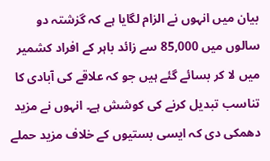بیان میں انہوں نے الزام لگایا ہے کہ گزشتہ دو سالوں میں 85,000 سے زائد باہر کے افراد کشمیر میں لا کر بسائے گئے ہیں جو کہ علاقے کی آبادی کا تناسب تبدیل کرنے کی کوشش ہے۔ انہوں نے مزید دھمکی دی کہ ایسی بستیوں کے خلاف مزید حملے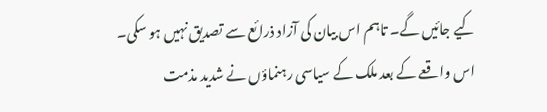کیے جائیں گے۔ تاہم اس بیان کی آزاد ذرائع سے تصدیق نہیں ہو سکی۔
اس واقعے کے بعد ملک کے سیاسی رہنماؤں نے شدید مذمت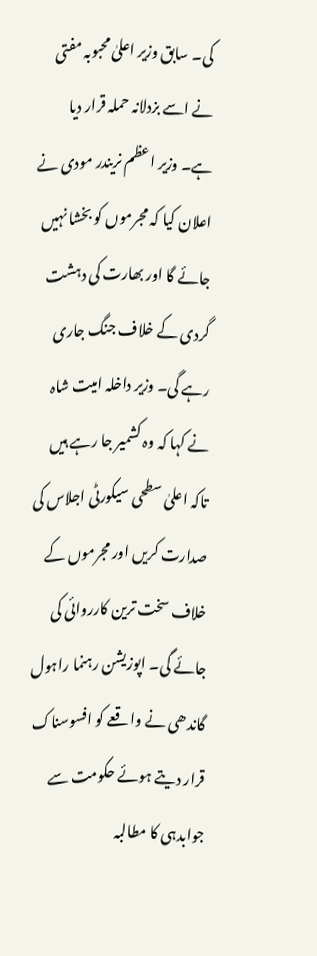کی۔ سابق وزیر اعلیٰ محبوبہ مفتی نے اسے بزدلانہ حملہ قرار دیا ہے۔ وزیر اعظم نریندر مودی نے اعلان کیا کہ مجرموں کو بخشا نہیں جائے گا اور بھارت کی دہشت گردی کے خلاف جنگ جاری رہے گی۔ وزیر داخلہ امیت شاہ نے کہا کہ وہ کشمیر جا رہے ہیں تاکہ اعلیٰ سطحی سیکورٹی اجلاس کی صدارت کریں اور مجرموں کے خلاف سخت ترین کارروائی کی جائے گی۔ اپوزیشن رہنما راہول گاندھی نے واقعے کو افسوسناک قرار دیتے ہوئے حکومت سے جوابدہی کا مطالبہ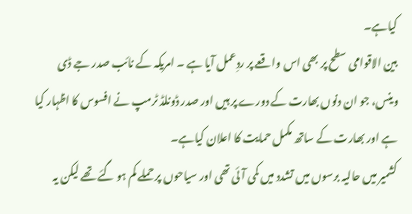کیاہے۔
بین الاقوامی سطح پر بھی اس واقعے پر ردِعمل آیا ہے ۔ امریکہ کے نائب صدر جے ڈی وینس، جو ان دنوں بھارت کے دورے پر ہیں اور صدر ڈونلڈ ٹرمپ نے افسوس کا اظہار کیا ہے اور بھارت کے ساتھ مکمل حمایت کا اعلان کیاہے۔
کشمیر میں حالیہ برسوں میں تشدد میں کمی آئی تھی اور سیاحوں پر حملے کم ہو گئے تھے لیکن یہ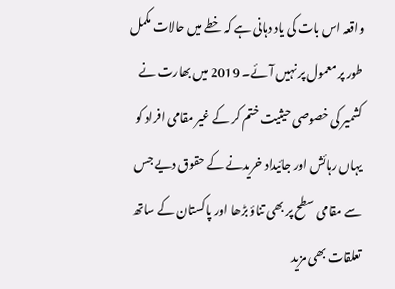واقعہ اس بات کی یاد دہانی ہے کہ خطے میں حالات مکمل طور پر معمول پر نہیں آئے۔ 2019 میں بھارت نے کشمیر کی خصوصی حیثیت ختم کر کے غیر مقامی افراد کو یہاں رہائش اور جائیداد خریدنے کے حقوق دیے جس سے مقامی سطح پر بھی تناؤ بڑھا اور پاکستان کے ساتھ تعلقات بھی مزید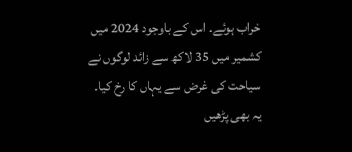خراب ہوئے۔ اس کے باوجود 2024 میں کشمیر میں 35 لاکھ سے زائد لوگوں نے سیاحت کی غرض سے یہاں کا رخ کیا۔
یہ بھی پڑھیں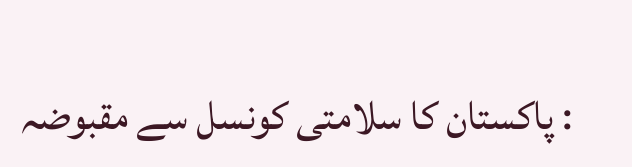: پاکستان کا سلامتی کونسل سے مقبوضہ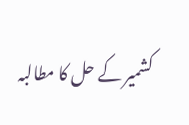کشمیر کے حل کا مطالبہ